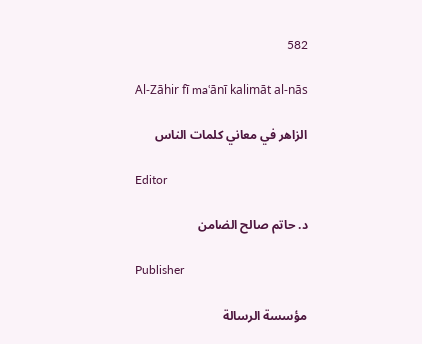582

Al-Zāhir fī maʿānī kalimāt al-nās

الزاهر في معاني كلمات الناس

Editor

د. حاتم صالح الضامن

Publisher

مؤسسة الرسالة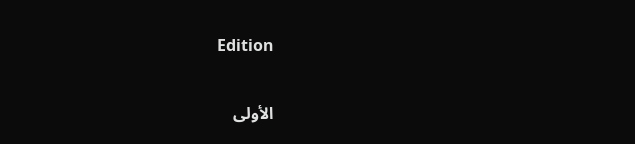Edition

الأولى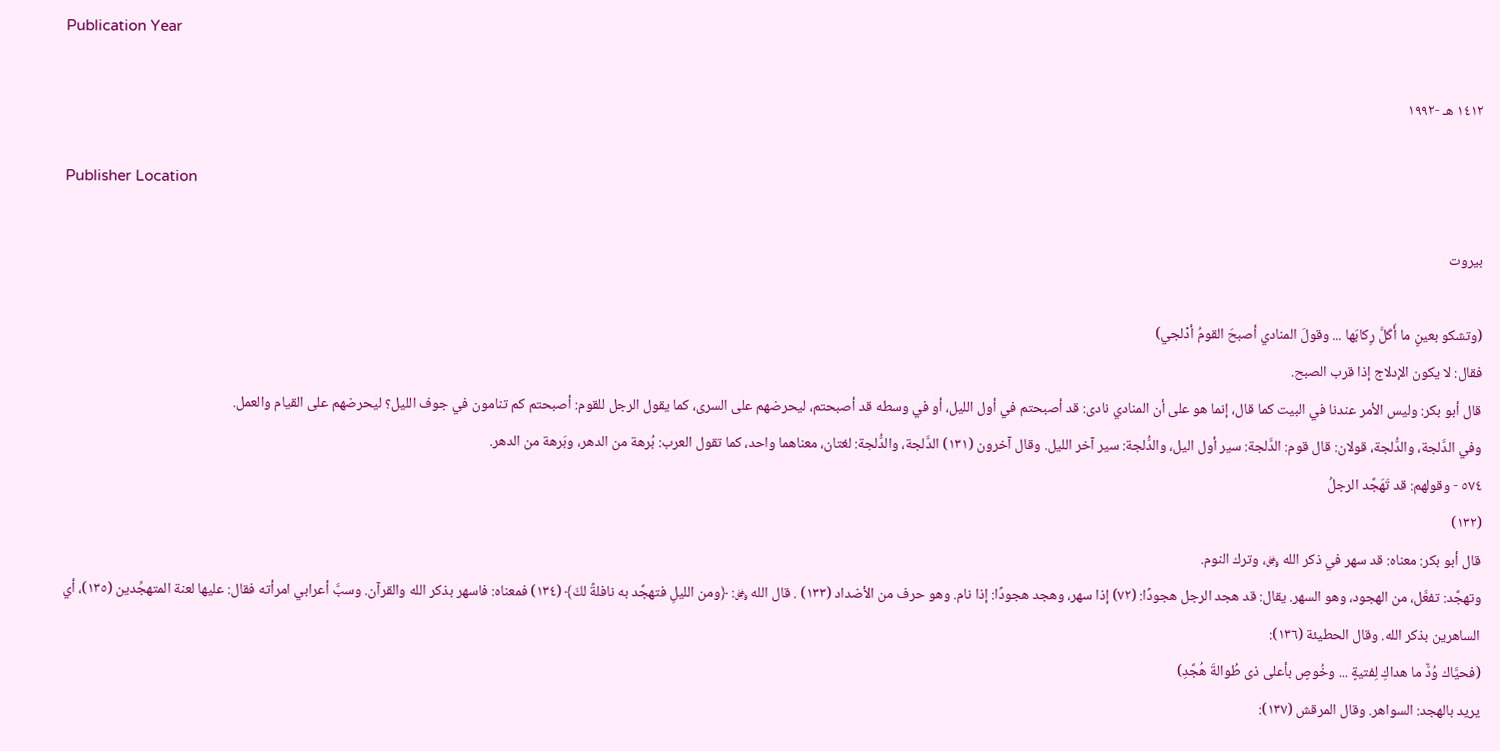Publication Year

١٤١٢ هـ -١٩٩٢

Publisher Location

بيروت

(وتشكو بعينٍ ما أَكَلَّ رِكابَها ... وقولَ المنادي أصبحَ القومُ أدْلجي)
فقال: لا يكون الإدلاج إذا قرب الصبح.
قال أبو بكر: وليس الأمر عندنا في البيت كما قال، إنما هو على أن المنادي نادى: قد أصبحتم في أول الليل، أو في وسطه قد أصبحتم، ليحرضهم على السرى، كما يقول الرجل للقوم: أصبحتم كم تنامون في جوف الليل؟ ليحرضهم على القيام والعمل.
وفي الدَّلجة، والدُّلجة، قولان: قال قوم: الدَّلجة: سير أول اليل، والدُّلجة: سير آخر الليل. وقال آخرون (١٣١) الدَّلجة، والدُّلجة: لغتان، معناهما واحد، كما تقول العرب: بُرهة من الدهر، وبَرهة من الدهر.
٥٧٤ - وقولهم: قد تَهَجَّد الرجلُ
(١٣٢)
قال أبو بكر: معناه: قد سهر في ذكر الله ﷿، وترك النوم.
وتهجَّد: تفعَّل، من الهجود، وهو السهر. يقال: قد هجد الرجل هجودًا: (٧٢) إذا سهر، وهجد هجودًا: إذا نام. وهو حرف من الأضداد (١٣٣) . قال الله ﷿: ﴿ومن الليلِ فتهجَّد به نافلةً لكَ﴾ (١٣٤) فمعناه: فاسهر بذكر الله والقرآن. وسبَّ أعرابي امرأته فقال: عليها لعنة المتهجِّدين (١٣٥)، أي الساهرين بذكر الله. وقال الحطيئة (١٣٦):
(فحيَّاك وُدٌّ ما هداكِ لِفتيةٍ ... وخُوصٍ بأعلى ذى طُوالةَ هُجَّدِ)
يريد بالهجد: السواهر. وقال المرقش (١٣٧):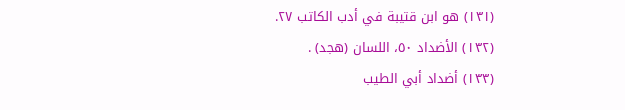(١٣١) هو ابن قتيبة في أدب الكاتب ٢٧.
(١٣٢) الأضداد ٥٠، اللسان (هجد) .
(١٣٣) أضداد أبي الطيب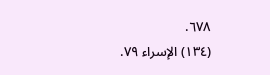٦٧٨.
(١٣٤) الإسراء ٧٩.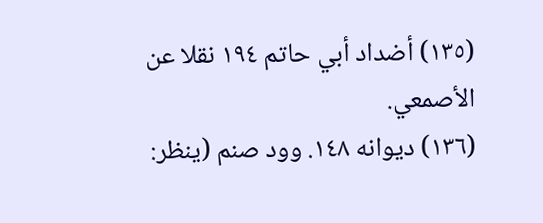(١٣٥) أضداد أبي حاتم ١٩٤ نقلا عن الأصمعي.
(١٣٦) ديوانه ١٤٨. وود صنم (ينظر: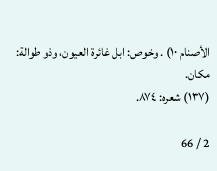الأصنام ١٠) . وخوص: ابل غائرة العيون، وذو طوالة: مكان.
(١٣٧) شعره: ٨٧٤.

2 / 66